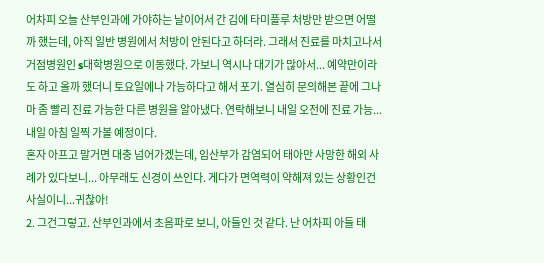어차피 오늘 산부인과에 가야하는 날이어서 간 김에 타미플루 처방만 받으면 어떨까 했는데, 아직 일반 병원에서 처방이 안된다고 하더라. 그래서 진료를 마치고나서 거점병원인 s대학병원으로 이동했다. 가보니 역시나 대기가 많아서... 예약만이라도 하고 올까 했더니 토요일에나 가능하다고 해서 포기. 열심히 문의해본 끝에 그나마 좀 빨리 진료 가능한 다른 병원을 알아냈다. 연락해보니 내일 오전에 진료 가능... 내일 아침 일찍 가볼 예정이다.
혼자 아프고 말거면 대충 넘어가겠는데, 임산부가 감염되어 태아만 사망한 해외 사례가 있다보니... 아무래도 신경이 쓰인다. 게다가 면역력이 약해져 있는 상황인건 사실이니...귀찮아!
2. 그건그렇고. 산부인과에서 초음파로 보니, 아들인 것 같다. 난 어차피 아들 태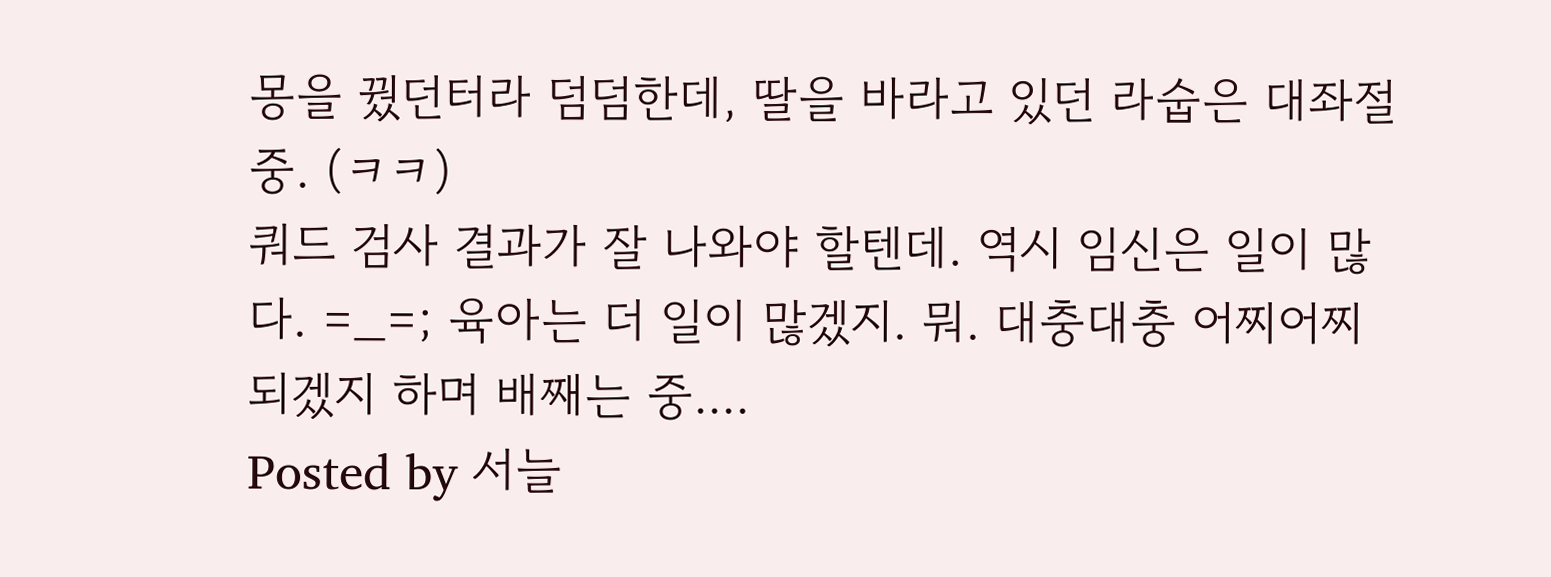몽을 꿨던터라 덤덤한데, 딸을 바라고 있던 라숩은 대좌절중. (ㅋㅋ)
쿼드 검사 결과가 잘 나와야 할텐데. 역시 임신은 일이 많다. =_=; 육아는 더 일이 많겠지. 뭐. 대충대충 어찌어찌 되겠지 하며 배째는 중....
Posted by 서늘